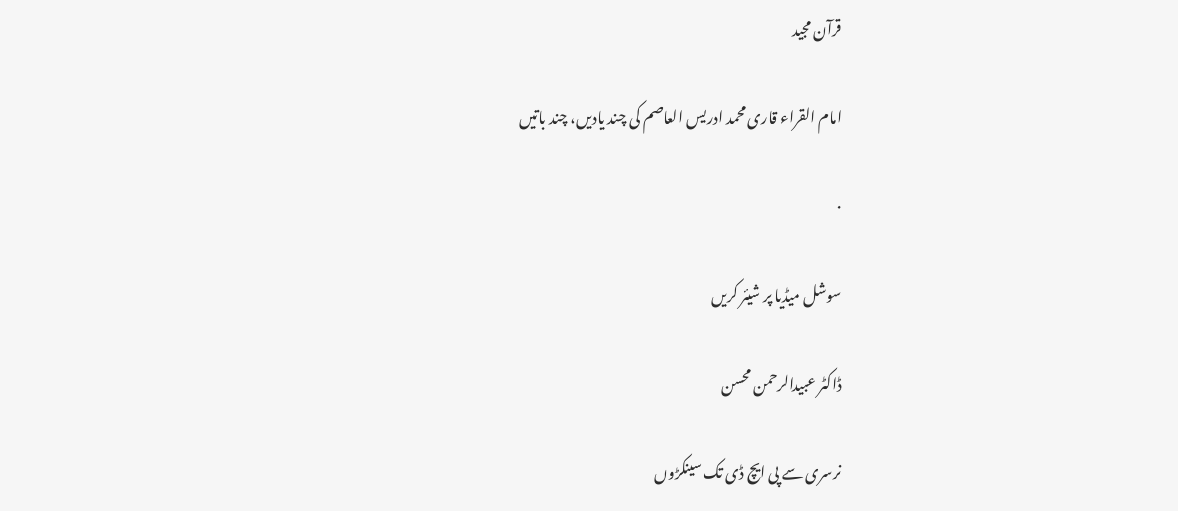قرآن مجید

امام القراء قاری محمد ادریس العاصم کی چند یادیں، چند باتیں

·

سوشل میڈیا پر شیئر کریں

ڈاکٹر عبیدالرحمن محسن

نرسری سے پی ایچ ڈی تک سینکڑوں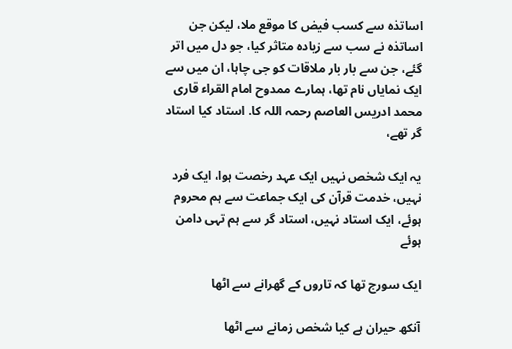اساتذہ سے کسب فیض کا موقع ملا، لیکن جن اساتذہ نے سب سے زیادہ متاثر کیا، جو دل میں اتر گئے، جن سے بار بار ملاقات کو جی چاہا، ان میں سے ایک نمایاں نام تھا، ہمارے ممدوح امام القراء قاری محمد ادریس العاصم رحمہ اللہ کا. استاد کیا استاد گر تھے،

یہ ایک شخص نہیں ایک عہد رخصت ہوا، ایک فرد نہیں، خدمت قرآن کی ایک جماعت سے ہم محروم ہوئے، ایک استاد نہیں، استاد گر سے ہم تہی دامن ہوئے

ایک سورج تھا کہ تاروں کے گھرانے سے اٹھا

آنکھ حیران ہے کیا شخص زمانے سے اٹھا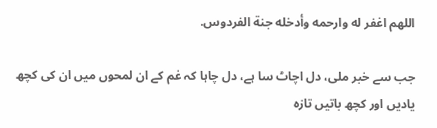اللهم اغفر له وارحمه وأدخله جنة الفردوس.

جب سے خبر ملی، دل اچاٹ سا ہے، دل چاہا کہ غم کے ان لمحوں میں ان کی کچھ یادیں اور کچھ باتیں تازہ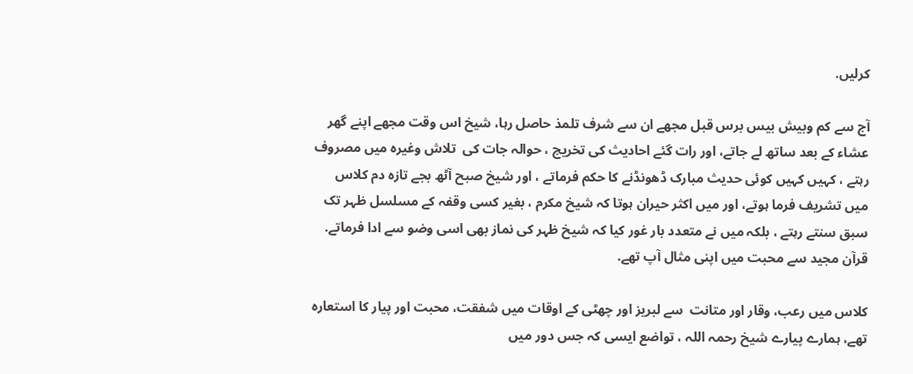کرلیں.

آج سے کم وبیش بیس برس قبل مجھے ان سے شرف تلمذ حاصل رہا، شیخ اس وقت مجھے اپنے گھر عشاء کے بعد ساتھ لے جاتے، اور رات گئے احادیث کی تخریج ، حوالہ جات کی  تلاش وغیرہ میں مصروف رہتے ، کہیں کہیں کوئی حدیث مبارک ڈھونڈنے کا حکم فرماتے ، اور شیخ صبح آٹھ بجے تازہ دم کلاس میں تشریف فرما ہوتے، اور میں اکثر حیران ہوتا کہ شیخ مکرم ، بغیر کسی وقفہ کے مسلسل ظہر تک سبق سنتے رہتے ، بلکہ میں نے متعدد بار غور کیا کہ شیخ ظہر کی نماز بھی اسی وضو سے ادا فرماتے. قرآن مجید سے محبت میں اپنی مثال آپ تھے.

کلاس میں رعب، وقار اور متانت  سے لبریز اور چھٹی کے اوقات میں شفقت، محبت اور پیار کا استعارہ تھے، ہمارے پیارے شیخ رحمہ اللہ ، تواضع ایسی کہ جس دور میں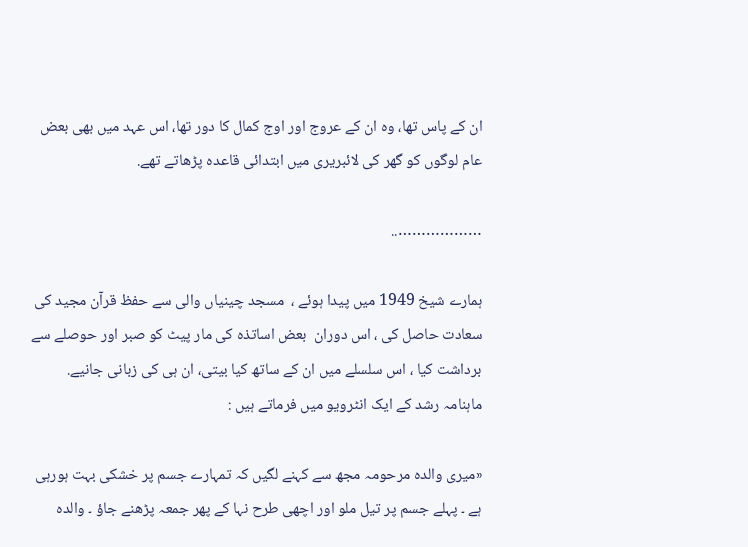ان کے پاس تھا، وہ ان کے عروج اور اوج کمال کا دور تھا، اس عہد میں بھی بعض عام لوگوں کو گھر کی لائبریری میں ابتدائی قاعدہ پڑھاتے تھے.

………………..

ہمارے شیخ 1949 میں پیدا ہوئے ،  مسجد چینیاں والی سے حفظ قرآن مجید کی سعادت حاصل کی ، اس دوران  بعض اساتذہ کی مار پیٹ کو صبر اور حوصلے سے برداشت کیا ، اس سلسلے میں ان کے ساتھ کیا بیتی، ان ہی کی زبانی جانیے. ماہنامہ رشد کے ایک انٹرویو میں فرماتے ہیں :

«میری والدہ مرحومہ مجھ سے کہنے لگیں کہ تمہارے جسم پر خشکی بہت ہورہی ہے ۔ پہلے جسم پر تیل ملو اور اچھی طرح نہا کے پھر جمعہ پڑھنے جاؤ ۔ والدہ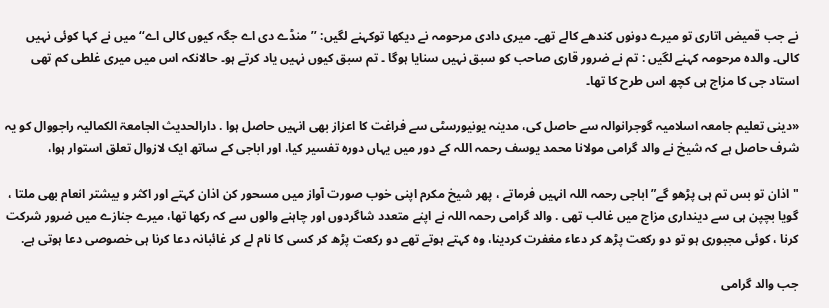نے جب قمیض اتاری تو میرے دونوں کندھے کالے تھے۔ میری دادی مرحومہ نے دیکھا توکہنے لگیں: ’’منڈے دی اے جگہ کیوں کالی اے‘‘ میں نے کہا کوئی نہیں کالی۔ والدہ مرحومہ کہنے لگیں : تم نے ضرور قاری صاحب کو سبق نہیں سنایا ہوگا ۔ تم سبق کیوں نہیں یاد کرتے ہو۔ حالانکہ اس میں میری غلطی کم تھی استاد جی کا مزاج ہی کچھ اس طرح کا تھا۔

«دینی تعلیم جامعہ اسلامیہ گوجرانوالہ سے حاصل کی، مدینہ یونیورسٹی سے فراغت کا اعزاز بھی انہیں حاصل ہوا . دارالحدیث الجامعۃ الکمالیہ راجووال کو یہ شرف حاصل ہے کہ شیخ نے والد گرامی مولانا محمد یوسف رحمہ اللہ کے دور میں یہاں دورہ تفسیر کیا، اور اباجی کے ساتھ ایک لازوال تعلق استوار ہوا،

"اذان تو بس تم ہی پڑھو گے” اباجی رحمہ اللہ انہیں فرماتے ، پھر شیخ مکرم اپنی خوب صورت آواز میں مسحور کن اذان کہتے اور اکثر و بیشتر انعام بھی ملتا ، گویا بچپن ہی سے دینداری مزاج میں غالب تھی . والد گرامی رحمہ اللہ نے اپنے متعدد شاگردوں اور چاہنے والوں سے کہ رکھا تھا، میرے جنازے میں ضرور شرکت کرنا ، کوئی مجبوری ہو تو دو رکعت پڑھ کر دعاء مغفرت کردینا، وہ کہتے ہوتے تھے دو رکعت پڑھ کر کسی کا نام لے کر غائبانہ دعا کرنا ہی خصوصی دعا ہوتی ہے.

جب والد گرامی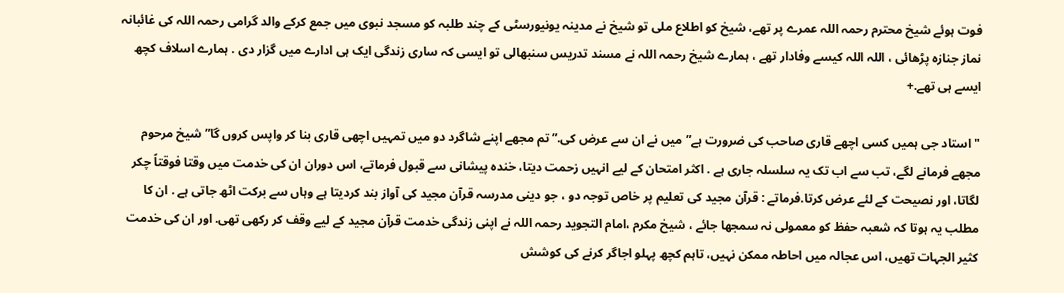فوت ہوئے شیخ محترم رحمہ اللہ عمرے پر تھے، شیخ کو اطلاع ملی تو شیخ نے مدینہ یونیورسٹی کے چند طلبہ کو مسجد نبوی میں جمع کرکے والد گرامی رحمہ اللہ کی غائبانہ نماز جنازہ پڑھائی ، اللہ اللہ کیسے وفادار تھے ، ہمارے شیخ رحمہ اللہ نے مسند تدریس سنبھالی تو ایسی کہ ساری زندگی ایک ہی ادارے میں گزار دی . ہمارے اسلاف کچھ ایسے ہی تھے.+

"استاد جی ہمیں کسی اچھے قاری صاحب کی ضرورت ہے”میں نے ان سے عرض کی.”تم مجھے اپنے شاگرد دو میں تمہیں اچھی قاری بنا کر واپس کروں گا” شیخ مرحوم مجھے فرمانے لگے، تب سے اب تک یہ سلسلہ جاری ہے . اکثر امتحان کے لیے انہیں زحمت دیتا، خندہ پیشانی سے قبول فرماتے، اس دوران ان کی خدمت میں وقتا فوقتاً چکر لگاتا، اور نصیحت کے لئے عرض کرتا.فرماتے : قرآن مجید کی تعلیم پر خاص توجہ دو ، جو دینی مدرسہ قرآن مجید کی آواز بند کردیتا ہے وہاں سے برکت اٹھ جاتی ہے . ان کا مطلب یہ ہوتا کہ شعبہ حفظ کو معمولی نہ سمجھا جائے ، شیخ مکرم ،امام التجويد رحمہ اللہ نے اپنی زندگی خدمت قرآن مجید کے لیے وقف کر رکھی تھی. اور ان کی خدمت کثیر الجہات تھیں، اس عجالہ میں احاطہ ممکن نہیں، تاہم کچھ پہلو اجاگر کرنے کی کوشش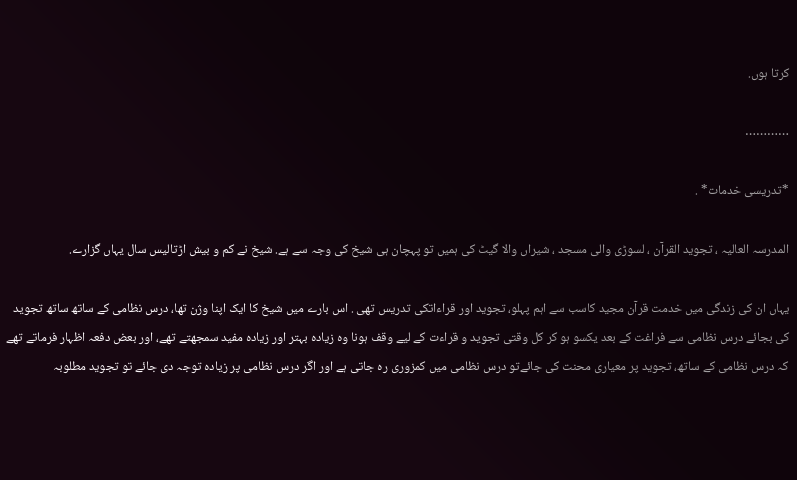کرتا ہوں.

…………

*تدریسی خدمات* .

المدرسہ العالیہ ، تجوید القرآن ، لسوڑی والی مسجد ، شیراں والا گیٹ کی ہمیں تو پہچان ہی شیخ کی وجہ سے ہے. شیخ نے کم و بیش اڑتالیس سال یہاں گزارے.

یہاں ان کی زندگی میں خدمت قرآن مجید کاسب سے اہم پہلو، تجوید اور قراءاتکی تدریس تھی . اس بارے میں شیخ کا ایک اپنا وژن تھا، درس نظامی کے ساتھ ساتھ تجوید کی بجائے درس نظامی سے فراغت کے بعد یکسو ہو کر کل وقتی تجوید و قراءت کے لیے وقف ہونا وہ زیادہ بہتر اور زیادہ مفید سمجھتے تھے، اور بعض دفعہ اظہار فرماتے تھے کہ درس نظامی کے ساتھ، تجوید پر معیاری محنت کی جائےتو درس نظامی میں کمزوری رہ جاتی ہے اور اگر درس نظامی پر زیادہ توجہ دی جائے تو تجوید مطلوبہ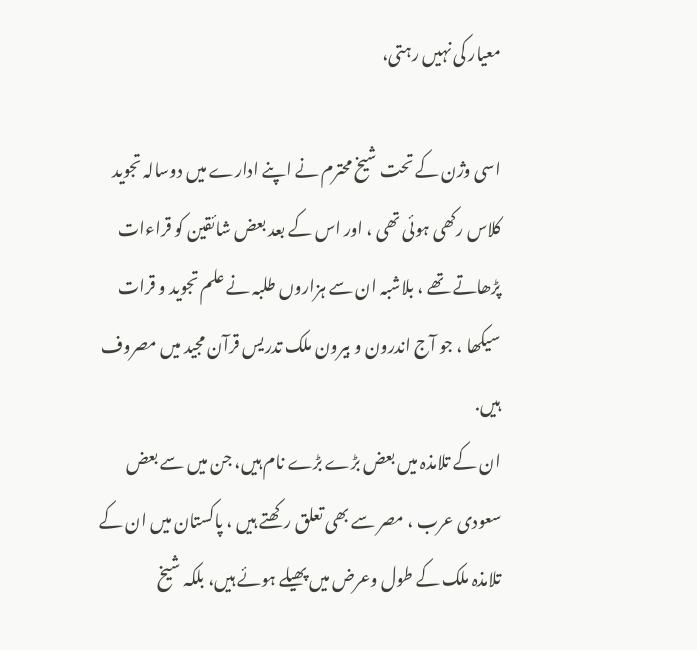معیار کی نہیں رہتی،

اسی وژن کے تحت شیخ محترم نے اپنے ادارے میں دوسالہ تجوید کلاس رکھی ہوئی تھی ، اور اس کے بعد بعض شائقین کو قراءات پڑھاتے تھے ، بلاشبہ ان سے ہزاروں طلبہ نے علم تجوید و قرات سیکھا ، جو آج اندرون و بیرون ملک تدریس قرآن مجید میں مصروف ہیں.
ان کے تلامذہ میں بعض بڑے بڑے نام ہیں، جن میں سے بعض سعودی عرب ، مصر سے بھی تعلق رکھتے ہیں ، پاکستان میں ان کے تلامذہ ملک کے طول وعرض میں پھیلے ہوئے ہیں، بلکہ شیخ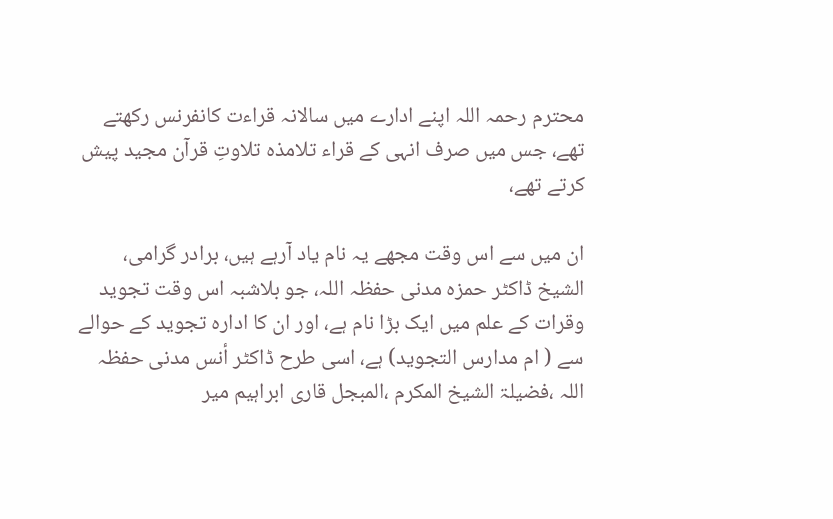محترم رحمہ اللہ اپنے ادارے میں سالانہ قراءت کانفرنس رکھتے تھے، جس میں صرف انہی کے قراء تلامذہ تلاوتِ قرآن مجید پیش کرتے تھے،

ان میں سے اس وقت مجھے یہ نام یاد آرہے ہیں، برادر گرامی، الشیخ ڈاکٹر حمزہ مدنی حفظہ اللہ، جو بلاشبہ اس وقت تجوید وقرات کے علم میں ایک بڑا نام ہے، اور ان کا ادارہ تجوید کے حوالے سے ( ام مدارس التجويد) ہے، اسی طرح ڈاکٹر أنس مدنی حفظہ اللہ ،فضیلۃ الشیخ المکرم ،المبجل قاری ابراہیم میر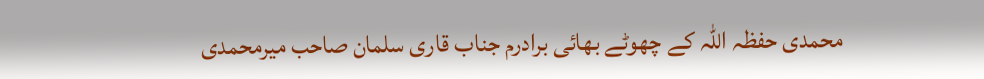محمدی حفظہ اللہ کے چھوٹے بھائی برادرم جناب قاری سلمان صاحب میرمحمدی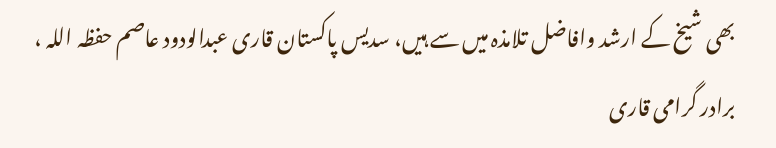بھی شیخ کے ارشد وافاضل تلامذہ میں سے ہیں، سدیس پاکستان قاری عبدالودود عاصم حفظہ اللہ ، برادر گرامی قاری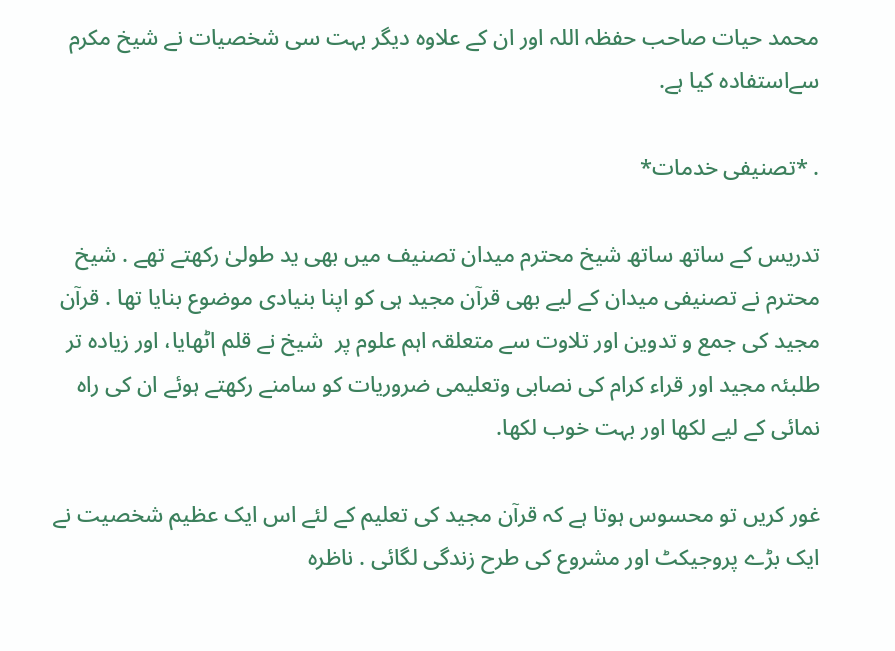محمد حیات صاحب حفظہ اللہ اور ان کے علاوہ دیگر بہت سی شخصیات نے شیخ مکرم سےاستفادہ کیا ہے.

. *تصنیفی خدمات*

تدریس کے ساتھ ساتھ شیخ محترم میدان تصنیف میں بھی ید طولیٰ رکھتے تھے . شیخ محترم نے تصنیفی میدان کے لیے بھی قرآن مجید ہی کو اپنا بنیادی موضوع بنایا تھا . قرآن مجید کی جمع و تدوین اور تلاوت سے متعلقہ اہم علوم پر  شیخ نے قلم اٹھایا، اور زیادہ تر طلبئہ مجید اور قراء کرام کی نصابی وتعلیمی ضروریات کو سامنے رکھتے ہوئے ان کی راہ نمائی کے لیے لکھا اور بہت خوب لکھا.

غور کریں تو محسوس ہوتا ہے کہ قرآن مجید کی تعلیم کے لئے اس ایک عظیم شخصیت نے ایک بڑے پروجیکٹ اور مشروع کی طرح زندگی لگائی . ناظرہ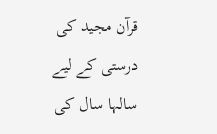قرآن مجید کی درستی کے لیے سالہا سال کی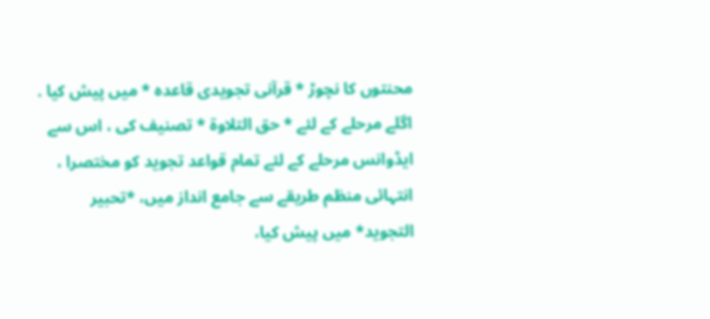محنتوں کا نچوڑ * قرآنی تجویدی قاعدہ * میں پیش کیا . اگلے مرحلے کے لئے * حق التلاوة * تصنیف کی ، اس سے ایڈوانس مرحلے کے لئے تمام قواعد تجوید کو مختصرا ، انتہائی منظم طریقے سے جامع انداز میں، *تحبیر التجويد* میں پیش کیا،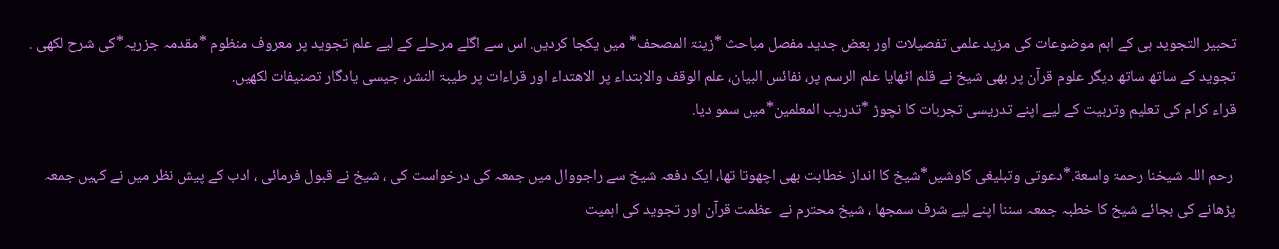تحبیر التجويد ہی کے اہم موضوعات کی مزید علمی تفصیلات اور بعض جدید مفصل مباحث *زینۃ المصحف* میں یکجا کردیں. اس سے اگلے مرحلے کے لیے علم تجوید پر معروف منظوم *مقدمہ جزریہ*کی شرح لکھی . تجوید کے ساتھ ساتھ دیگر علوم قرآن پر بھی شیخ نے قلم اٹھایا علم الرسم پر، نفائس البیان، علم الوقف والابتداء پر الاھتداء اور قراءات پر طیبۃ النشر، جیسی یادگار تصنیفات لکھیں.
قراء کرام کی تعلیم وتربيت کے لیے اپنے تدریسی تجربات کا نچوڑ *تدریب المعلمین*میں سمو دیا.

 رحم اللہ شیخنا رحمۃ واسعة.*دعوتی وتبلیغی کاوشیں*شیخ کا انداز خطابت بھی اچھوتا تھا، ایک دفعہ شیخ سے راجووال میں جمعہ کی درخواست کی ، شیخ نے قبول فرمائی ، ادب کے پیش نظر میں نے کہیں جمعہ پڑھانے کی بجائے شیخ کا خطبہ جمعہ سننا اپنے لیے شرف سمجھا ، شیخ محترم نے  عظمت قرآن اور تجوید کی اہمیت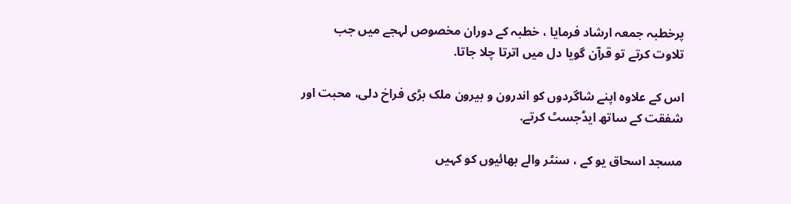پرخطبہ جمعہ ارشاد فرمایا ، خطبہ کے دوران مخصوص لہجے میں جب تلاوت کرتے تو قرآن گویا دل میں اترتا چلا جاتا.

اس کے علاوہ اپنے شاگردوں کو اندرون و بیرون ملک بڑی فراخ دلی، محبت اور شفقت کے ساتھ ایڈجسٹ کرتے.

مسجد اسحاق یو کے ، سنٹر والے بھائیوں کو کہیں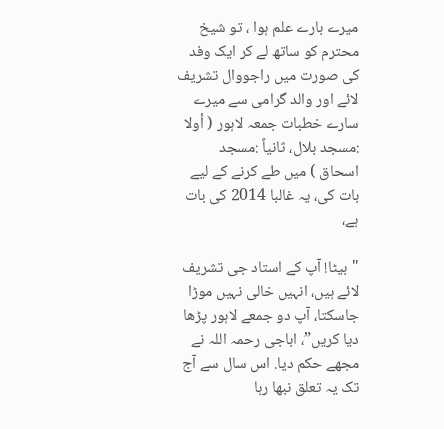میرے بارے علم ہوا ، تو شیخ محترم کو ساتھ لے کر ایک وفد کی صورت میں راجووال تشریف لائے اور والد گرامی سے میرے سارے خطبات جمعہ لاہور ( أولا :مسجد بلال، ثانیاً :مسجد اسحاق ) میں طے کرنے کے لیے  بات کی، یہ غالبا 2014 کی بات ہے،

"بیٹا! آپ کے استاد جی تشریف لائے ہیں، انہیں خالی نہیں موڑا جاسکتا، آپ دو جمعے لاہور پڑھا دیا کریں”، اباجی رحمہ اللہ نے مجھے حکم دیا. اس سال سے آج تک یہ تعلق نبھا رہا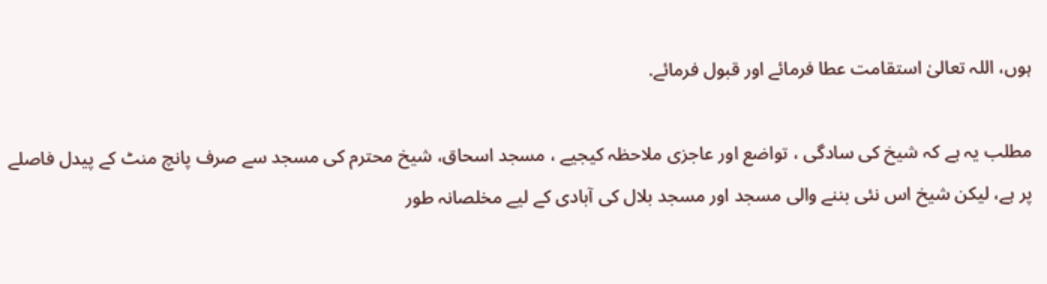ہوں، اللہ تعالیٰ استقامت عطا فرمائے اور قبول فرمائے.

مطلب یہ ہے کہ شیخ کی سادگی ، تواضع اور عاجزی ملاحظہ کیجیے ، مسجد اسحاق، شیخ محترم کی مسجد سے صرف پانچ منٹ کے پیدل فاصلے پر ہے، لیکن شیخ اس نئی بننے والی مسجد اور مسجد بلال کی آبادی کے لیے مخلصانہ طور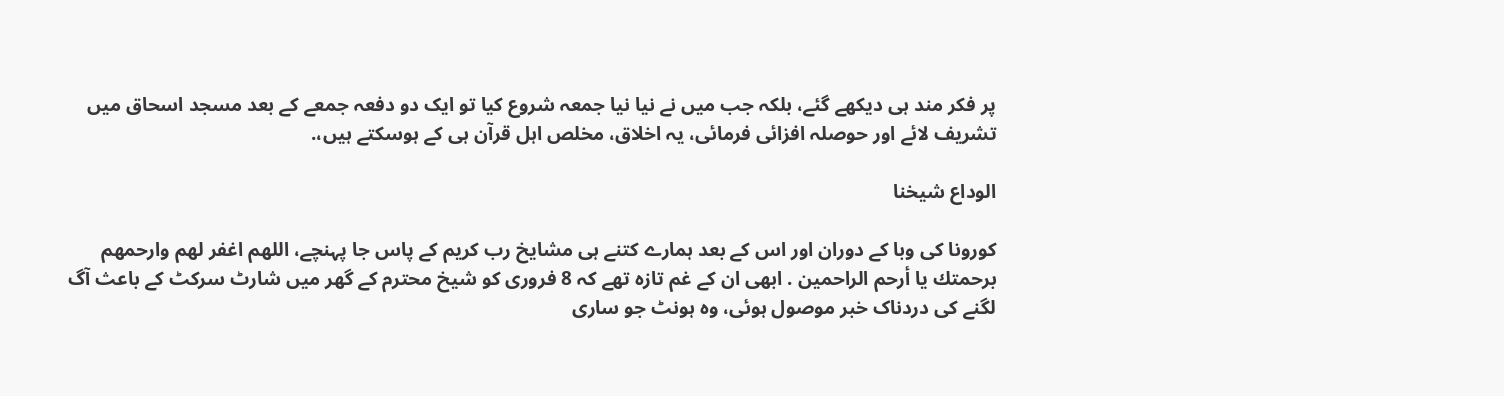پر فکر مند ہی دیکھے گئے، بلکہ جب میں نے نیا نیا جمعہ شروع کیا تو ایک دو دفعہ جمعے کے بعد مسجد اسحاق میں تشریف لائے اور حوصلہ افزائی فرمائی، یہ اخلاق، مخلص اہل قرآن ہی کے ہوسکتے ہیں،.

الوداع شیخنا

کورونا کی وبا کے دوران اور اس کے بعد ہمارے کتنے ہی مشایخ رب کریم کے پاس جا پہنچے، اللهم اغفر لهم وارحمهم برحمتك يا أرحم الراحمين . ابھی ان کے غم تازہ تھے کہ 8 فروری کو شیخ محترم کے گھر میں شارٹ سرکٹ کے باعث آگ لگنے کی دردناک خبر موصول ہوئی، وہ ہونٹ جو ساری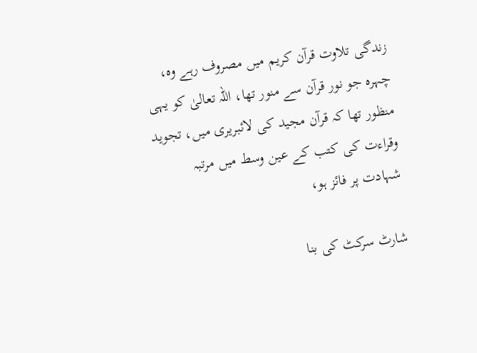زندگی تلاوت قرآن کریم میں مصروف رہے وہ، چہرہ جو نور قرآن سے منور تھا، اللہ تعالیٰ کو یہی منظور تھا کہ قرآن مجید کی لائبریری میں، تجوید وقراءت کی کتب کے عین وسط میں مرتبہ شہادت پر فائز ہو،

شارٹ سرکٹ کی بنا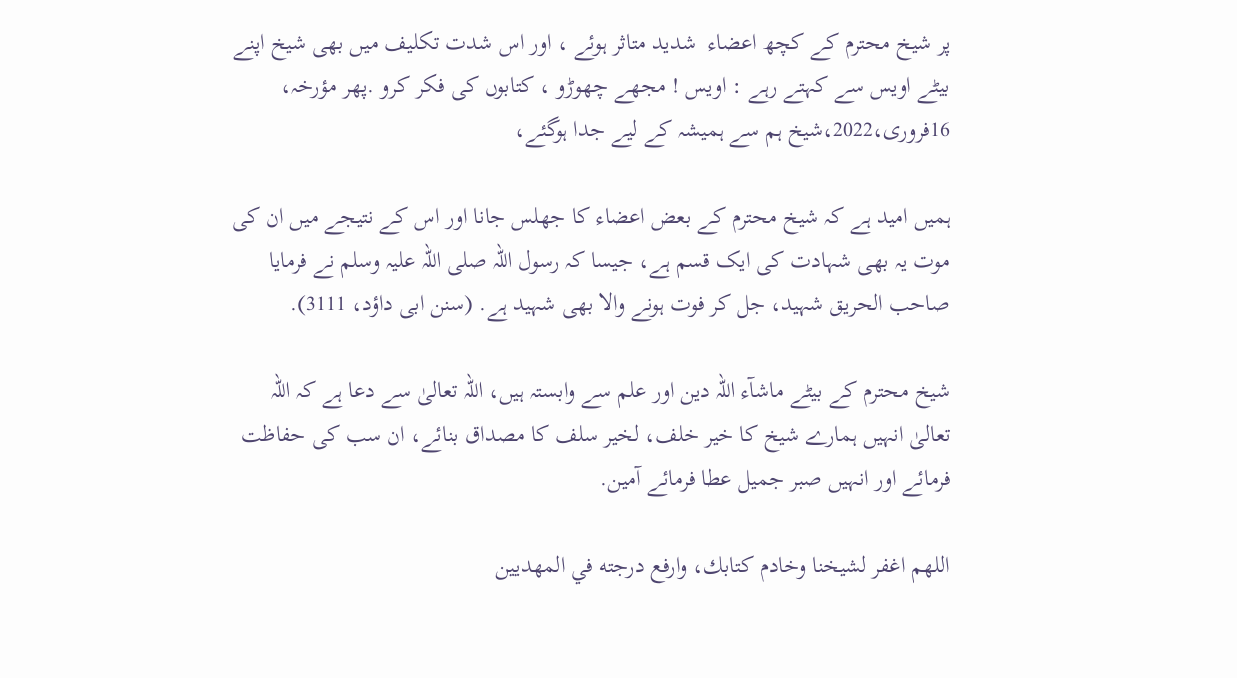پر شیخ محترم کے کچھ اعضاء  شدید متاثر ہوئے ، اور اس شدت تکلیف میں بھی شیخ اپنے بیٹے اویس سے کہتے رہے : اویس ! مجھے چھوڑو ، کتابوں کی فکر کرو .پھر مؤرخہ، 16فروری،2022،شیخ ہم سے ہمیشہ کے لیے جدا ہوگئے،

ہمیں امید ہے کہ شیخ محترم کے بعض اعضاء کا جھلس جانا اور اس کے نتیجے میں ان کی موت یہ بھی شہادت کی ایک قسم ہے، جیسا کہ رسول اللہ صلی اللہ علیہ وسلم نے فرمایا
صاحب الحریق شہید، جل کر فوت ہونے والا بھی شہید ہے. (سنن ابی داؤد، 3111).

شیخ محترم کے بیٹے ماشآء اللہ دین اور علم سے وابستہ ہیں، اللہ تعالیٰ سے دعا ہے کہ اللہ تعالیٰ انہیں ہمارے شیخ کا خیر خلف، لخير سلف کا مصداق بنائے، ان سب کی حفاظت فرمائے اور انہیں صبر جمیل عطا فرمائے آمین.

اللهم اغفر لشيخنا وخادم كتابك، وارفع درجته في المهديين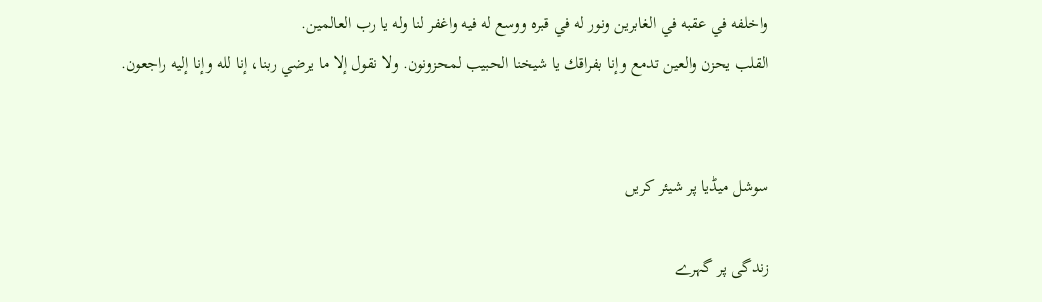واخلفه في عقبه في الغابرين ونور له في قبره ووسع له فيه واغفر لنا وله يا رب العالمين.
القلب يحزن والعين تدمع وإنا بفراقك يا شيخنا الحبيب لمحزونون. ولا نقول إلا ما يرضي ربنا، إنا لله وإنا إليه راجعون.


سوشل میڈیا پر شیئر کریں

زندگی پر گہرے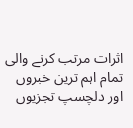اثرات مرتب کرنے والی تمام اہم ترین خبروں اور دلچسپ تجزیوں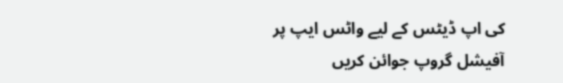کی اپ ڈیٹس کے لیے واٹس ایپ پر آفیشل گروپ جوائن کریں